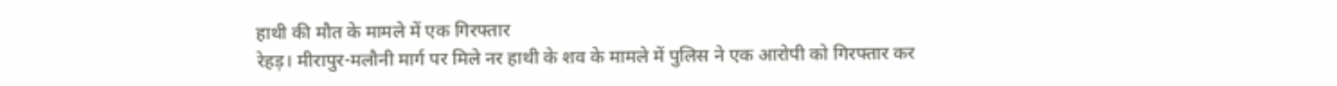हाथी की मौत के मामले में एक गिरफ्तार
रेहड़। मीरापुर-मलौनी मार्ग पर मिले नर हाथी के शव के मामले में पुलिस ने एक आरोपी को गिरफ्तार कर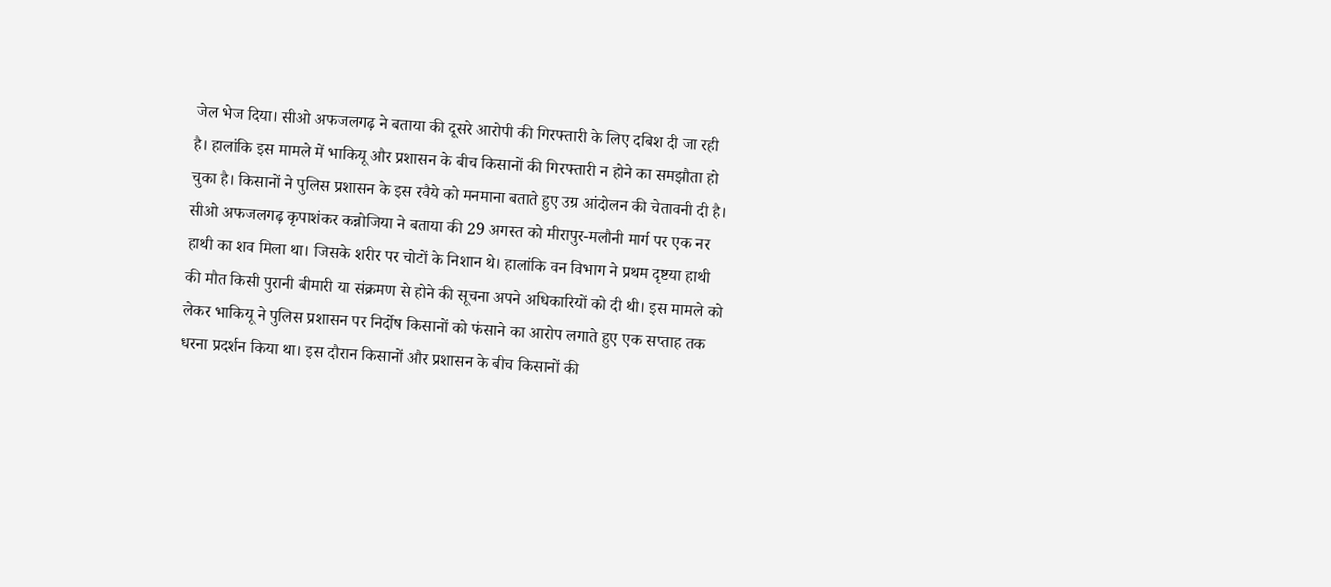जेल भेज दिया। सीओ अफजलगढ़ ने बताया की दूसरे आरोपी की गिरफ्तारी के लिए दबिश दी जा रही है। हालांकि इस मामले में भाकियू और प्रशासन के बीच किसानों की गिरफ्तारी न होने का समझौता हो चुका है। किसानों ने पुलिस प्रशासन के इस रवैये को मनमाना बताते हुए उग्र आंदोलन की चेतावनी दी है।
सीओ अफजलगढ़ कृपाशंकर कन्नोजिया ने बताया की 29 अगस्त को मीरापुर-मलौनी मार्ग पर एक नर हाथी का शव मिला था। जिसके शरीर पर चोटों के निशान थे। हालांकि वन विभाग ने प्रथम दृष्टया हाथी की मौत किसी पुरानी बीमारी या संक्रमण से होने की सूचना अपने अधिकारियों को दी थी। इस मामले को लेकर भाकियू ने पुलिस प्रशासन पर निर्दोष किसानों को फंसाने का आरोप लगाते हुए एक सप्ताह तक धरना प्रदर्शन किया था। इस दौरान किसानों और प्रशासन के बीच किसानों की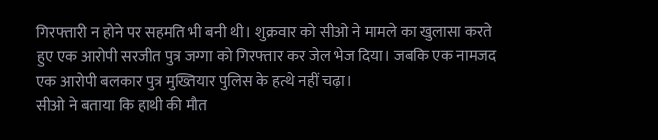गिरफ्तारी न होने पर सहमति भी बनी थी। शुक्रवार को सीओ ने मामले का खुलासा करते हुए एक आरोपी सरजीत पुत्र जग्गा को गिरफ्तार कर जेल भेज दिया। जबकि एक नामजद एक आरोपी बलकार पुत्र मुख्तियार पुलिस के हत्थे नहीं चढ़ा।
सीओ ने बताया कि हाथी की मौत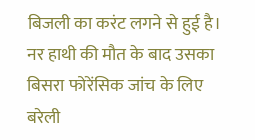बिजली का करंट लगने से हुई है। नर हाथी की मौत के बाद उसका बिसरा फोरेंसिक जांच के लिए बरेली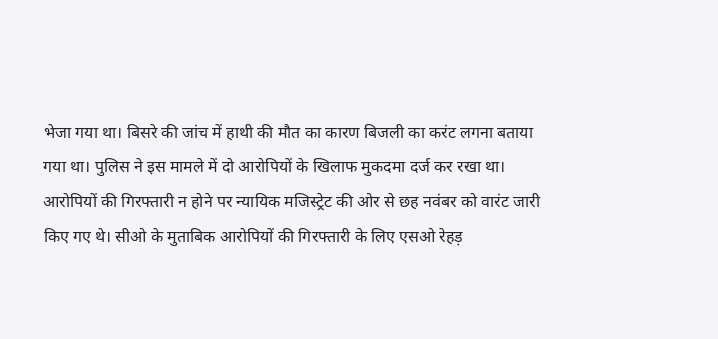भेजा गया था। बिसरे की जांच में हाथी की मौत का कारण बिजली का करंट लगना बताया गया था। पुलिस ने इस मामले में दो आरोपियों के खिलाफ मुकदमा दर्ज कर रखा था। आरोपियों की गिरफ्तारी न होने पर न्यायिक मजिस्ट्रेट की ओर से छह नवंबर को वारंट जारी किए गए थे। सीओ के मुताबिक आरोपियों की गिरफ्तारी के लिए एसओ रेहड़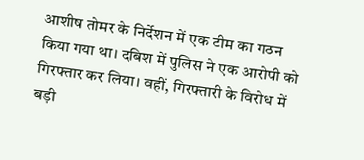आशीष तोमर के निर्देशन में एक टीम का गठन किया गया था। दबिश में पुलिस ने एक आरोपी को गिरफ्तार कर लिया। वहीं, गिरफ्तारी के विरोध में बड़ी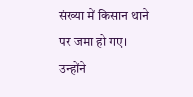संख्या में किसान थाने पर जमा हो गए। उन्होंने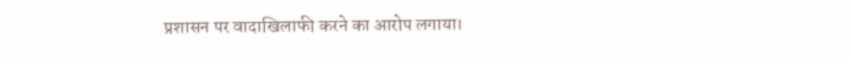प्रशासन पर वादाखिलाफी करने का आरोप लगाया।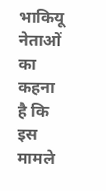भाकियू नेताओं का कहना है कि इस मामले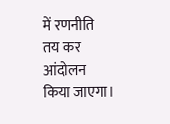में रणनीति तय कर आंदोलन किया जाएगा।